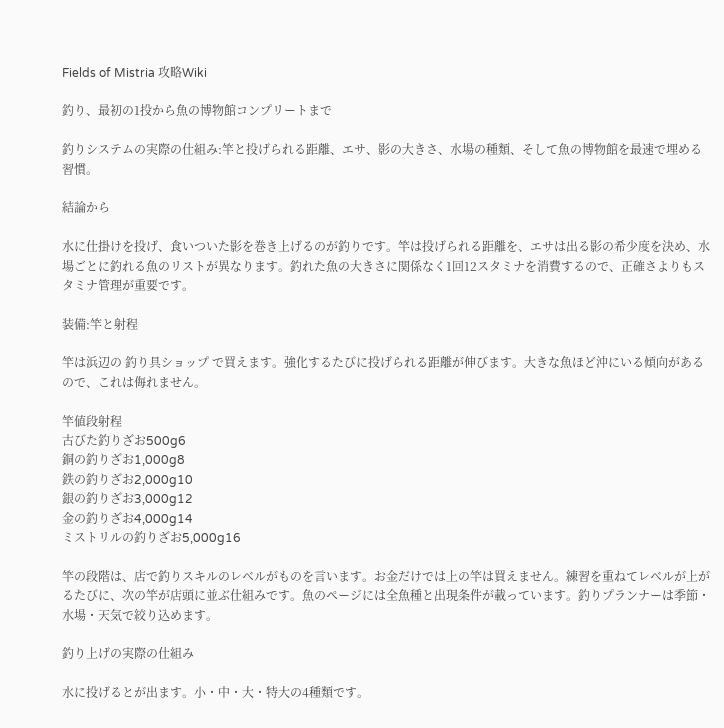Fields of Mistria 攻略Wiki

釣り、最初の1投から魚の博物館コンプリートまで

釣りシステムの実際の仕組み:竿と投げられる距離、エサ、影の大きさ、水場の種類、そして魚の博物館を最速で埋める習慣。

結論から

水に仕掛けを投げ、食いついた影を巻き上げるのが釣りです。竿は投げられる距離を、エサは出る影の希少度を決め、水場ごとに釣れる魚のリストが異なります。釣れた魚の大きさに関係なく1回12スタミナを消費するので、正確さよりもスタミナ管理が重要です。

装備:竿と射程

竿は浜辺の 釣り具ショップ で買えます。強化するたびに投げられる距離が伸びます。大きな魚ほど沖にいる傾向があるので、これは侮れません。

竿値段射程
古びた釣りざお500g6
銅の釣りざお1,000g8
鉄の釣りざお2,000g10
銀の釣りざお3,000g12
金の釣りざお4,000g14
ミストリルの釣りざお5,000g16

竿の段階は、店で釣りスキルのレベルがものを言います。お金だけでは上の竿は買えません。練習を重ねてレベルが上がるたびに、次の竿が店頭に並ぶ仕組みです。魚のページには全魚種と出現条件が載っています。釣りプランナーは季節・水場・天気で絞り込めます。

釣り上げの実際の仕組み

水に投げるとが出ます。小・中・大・特大の4種類です。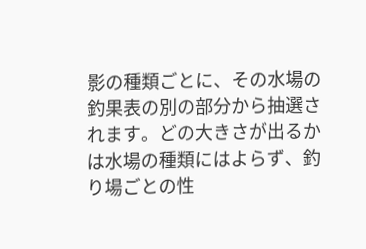影の種類ごとに、その水場の釣果表の別の部分から抽選されます。どの大きさが出るかは水場の種類にはよらず、釣り場ごとの性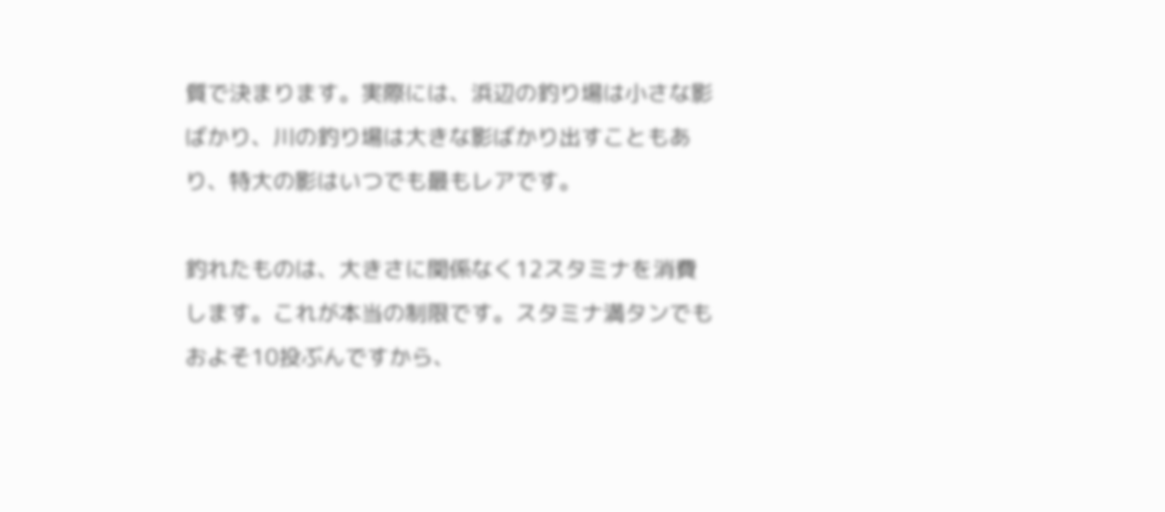質で決まります。実際には、浜辺の釣り場は小さな影ばかり、川の釣り場は大きな影ばかり出すこともあり、特大の影はいつでも最もレアです。

釣れたものは、大きさに関係なく12スタミナを消費します。これが本当の制限です。スタミナ満タンでもおよそ10投ぶんですから、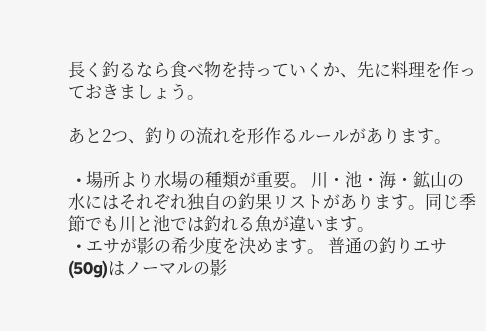長く釣るなら食べ物を持っていくか、先に料理を作っておきましょう。

あと2つ、釣りの流れを形作るルールがあります。

  • 場所より水場の種類が重要。 川・池・海・鉱山の水にはそれぞれ独自の釣果リストがあります。同じ季節でも川と池では釣れる魚が違います。
  • エサが影の希少度を決めます。 普通の釣りエサ(50g)はノーマルの影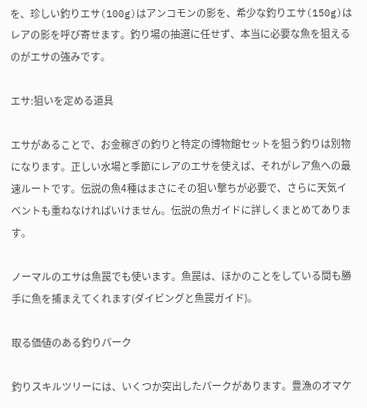を、珍しい釣りエサ(100g)はアンコモンの影を、希少な釣りエサ(150g)はレアの影を呼び寄せます。釣り場の抽選に任せず、本当に必要な魚を狙えるのがエサの強みです。

エサ:狙いを定める道具

エサがあることで、お金稼ぎの釣りと特定の博物館セットを狙う釣りは別物になります。正しい水場と季節にレアのエサを使えば、それがレア魚への最速ルートです。伝説の魚4種はまさにその狙い撃ちが必要で、さらに天気イベントも重ねなければいけません。伝説の魚ガイドに詳しくまとめてあります。

ノーマルのエサは魚罠でも使います。魚罠は、ほかのことをしている間も勝手に魚を捕まえてくれます(ダイビングと魚罠ガイド)。

取る価値のある釣りパーク

釣りスキルツリーには、いくつか突出したパークがあります。豊漁のオマケ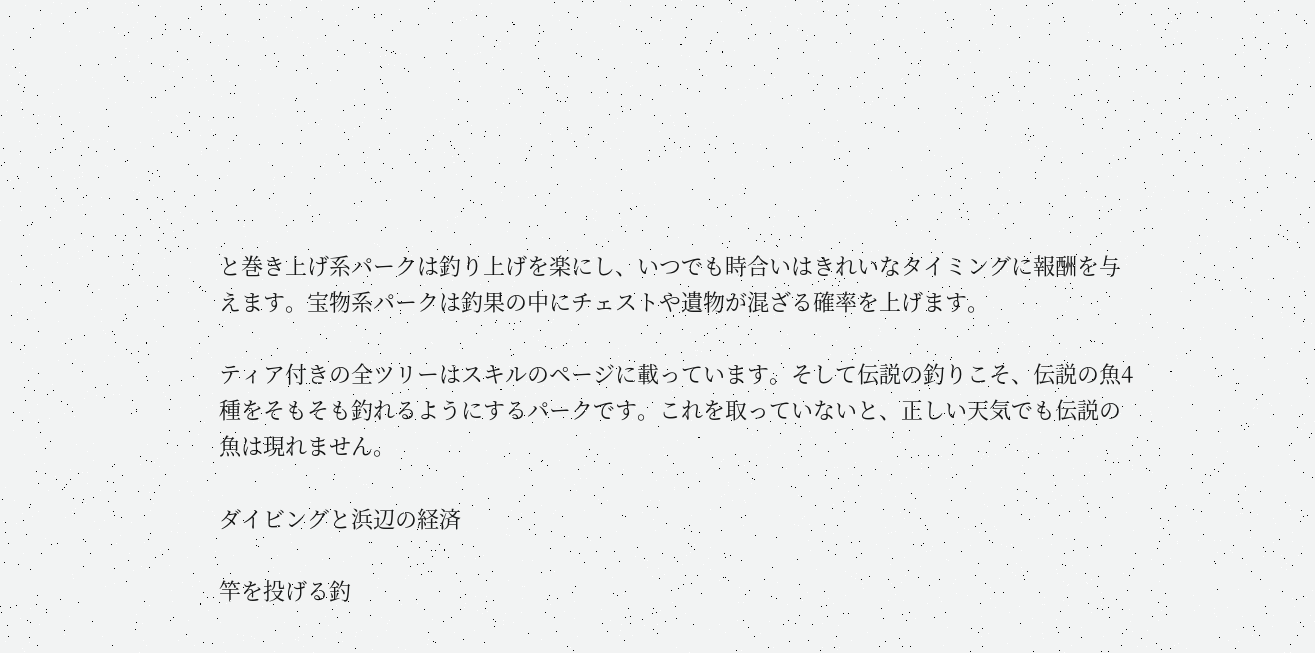と巻き上げ系パークは釣り上げを楽にし、いつでも時合いはきれいなタイミングに報酬を与えます。宝物系パークは釣果の中にチェストや遺物が混ざる確率を上げます。

ティア付きの全ツリーはスキルのページに載っています。そして伝説の釣りこそ、伝説の魚4種をそもそも釣れるようにするパークです。これを取っていないと、正しい天気でも伝説の魚は現れません。

ダイビングと浜辺の経済

竿を投げる釣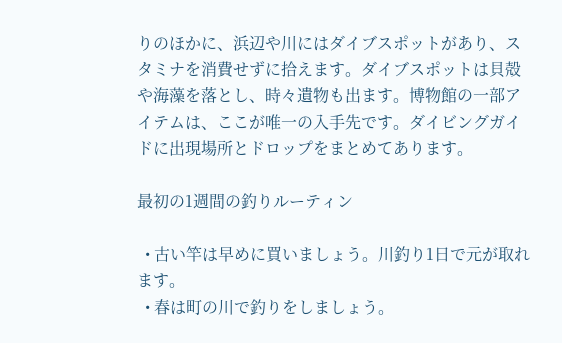りのほかに、浜辺や川にはダイブスポットがあり、スタミナを消費せずに拾えます。ダイブスポットは貝殻や海藻を落とし、時々遺物も出ます。博物館の一部アイテムは、ここが唯一の入手先です。ダイビングガイドに出現場所とドロップをまとめてあります。

最初の1週間の釣りルーティン

  • 古い竿は早めに買いましょう。川釣り1日で元が取れます。
  • 春は町の川で釣りをしましょう。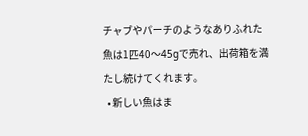チャブやパーチのようなありふれた魚は1匹40〜45gで売れ、出荷箱を満たし続けてくれます。
  • 新しい魚はま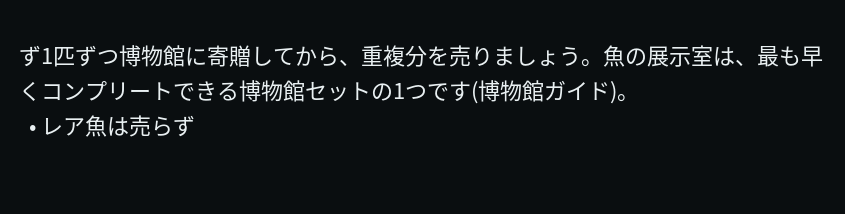ず1匹ずつ博物館に寄贈してから、重複分を売りましょう。魚の展示室は、最も早くコンプリートできる博物館セットの1つです(博物館ガイド)。
  • レア魚は売らず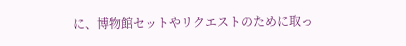に、博物館セットやリクエストのために取っ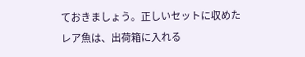ておきましょう。正しいセットに収めたレア魚は、出荷箱に入れる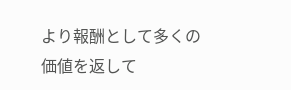より報酬として多くの価値を返して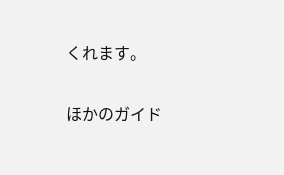くれます。

ほかのガイド